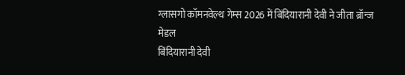ग्लासगो कॉमनवेल्थ गेम्स 2026 में बिंदियारानी देवी ने जीता ब्रॉन्ज मेडल
बिंदियारानी देवी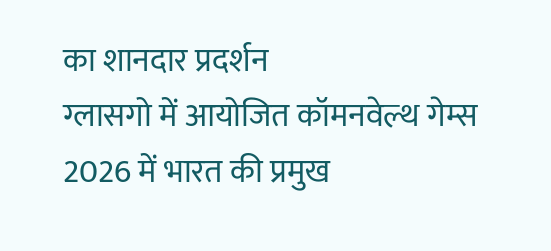का शानदार प्रदर्शन
ग्लासगो में आयोजित कॉमनवेल्थ गेम्स 2026 में भारत की प्रमुख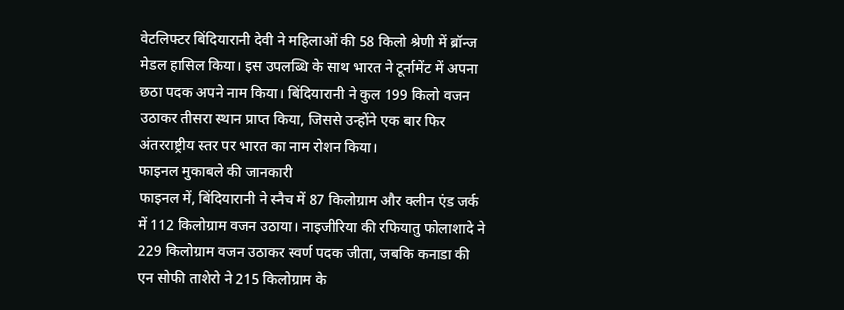वेटलिफ्टर बिंदियारानी देवी ने महिलाओं की 58 किलो श्रेणी में ब्रॉन्ज मेडल हासिल किया। इस उपलब्धि के साथ भारत ने टूर्नामेंट में अपना छठा पदक अपने नाम किया। बिंदियारानी ने कुल 199 किलो वजन उठाकर तीसरा स्थान प्राप्त किया, जिससे उन्होंने एक बार फिर अंतरराष्ट्रीय स्तर पर भारत का नाम रोशन किया।
फाइनल मुकाबले की जानकारी
फाइनल में, बिंदियारानी ने स्नैच में 87 किलोग्राम और क्लीन एंड जर्क में 112 किलोग्राम वजन उठाया। नाइजीरिया की रफियातु फोलाशादे ने 229 किलोग्राम वजन उठाकर स्वर्ण पदक जीता, जबकि कनाडा की एन सोफी ताशेरो ने 215 किलोग्राम के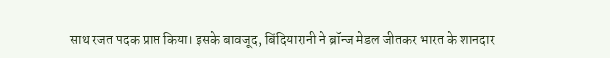साथ रजत पदक प्राप्त किया। इसके बावजूद, बिंदियारानी ने ब्रॉन्ज मेडल जीतकर भारत के शानदार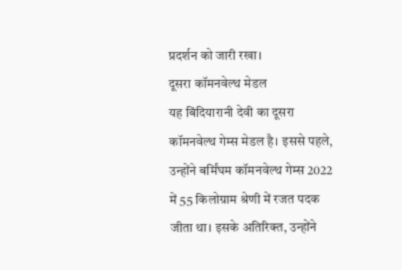प्रदर्शन को जारी रखा।
दूसरा कॉमनवेल्थ मेडल
यह बिंदियारानी देवी का दूसरा कॉमनवेल्थ गेम्स मेडल है। इससे पहले, उन्होंने बर्मिंघम कॉमनवेल्थ गेम्स 2022 में 55 किलोग्राम श्रेणी में रजत पदक जीता था। इसके अतिरिक्त, उन्होंने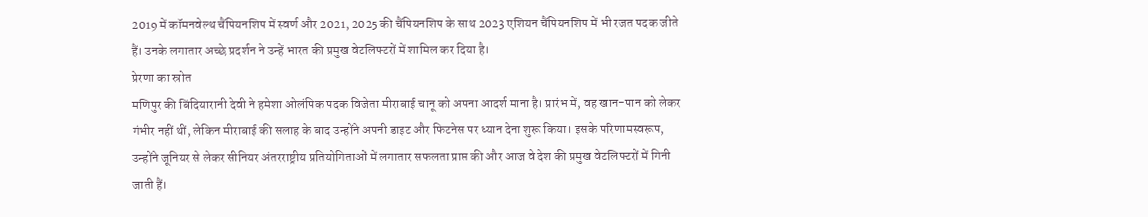2019 में कॉमनवेल्थ चैंपियनशिप में स्वर्ण और 2021, 2025 की चैंपियनशिप के साथ 2023 एशियन चैंपियनशिप में भी रजत पदक जीते हैं। उनके लगातार अच्छे प्रदर्शन ने उन्हें भारत की प्रमुख वेटलिफ्टरों में शामिल कर दिया है।
प्रेरणा का स्रोत
मणिपुर की बिंदियारानी देवी ने हमेशा ओलंपिक पदक विजेता मीराबाई चानू को अपना आदर्श माना है। प्रारंभ में, वह खान-पान को लेकर गंभीर नहीं थीं, लेकिन मीराबाई की सलाह के बाद उन्होंने अपनी डाइट और फिटनेस पर ध्यान देना शुरू किया। इसके परिणामस्वरूप, उन्होंने जूनियर से लेकर सीनियर अंतरराष्ट्रीय प्रतियोगिताओं में लगातार सफलता प्राप्त की और आज वे देश की प्रमुख वेटलिफ्टरों में गिनी जाती हैं।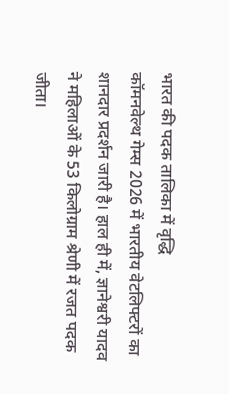भारत की पदक तालिका में वृद्धि
कॉमनवेल्थ गेम्स 2026 में भारतीय वेटलिफ्टरों का शानदार प्रदर्शन जारी है। हाल ही में, ज्ञानेश्वरी यादव ने महिलाओं के 53 किलोग्राम श्रेणी में रजत पदक जीता।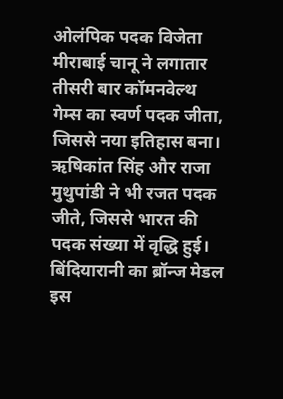ओलंपिक पदक विजेता मीराबाई चानू ने लगातार तीसरी बार कॉमनवेल्थ गेम्स का स्वर्ण पदक जीता, जिससे नया इतिहास बना। ऋषिकांत सिंह और राजा मुथुपांडी ने भी रजत पदक जीते, जिससे भारत की पदक संख्या में वृद्धि हुई। बिंदियारानी का ब्रॉन्ज मेडल इस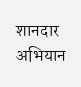शानदार अभियान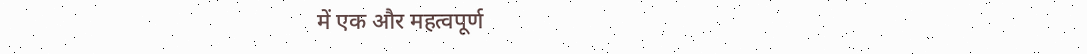में एक और महत्वपूर्ण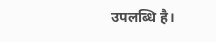उपलब्धि है।